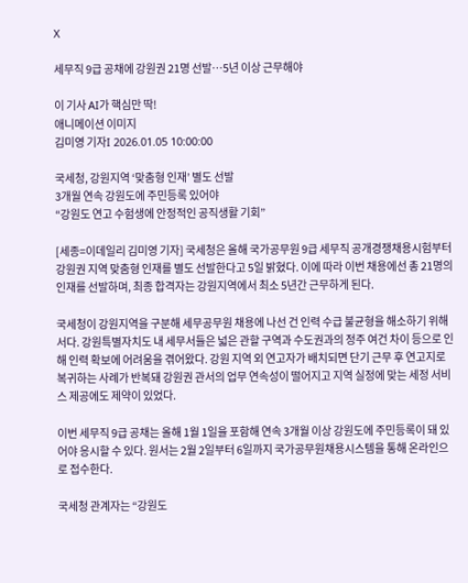X

세무직 9급 공채에 강원권 21명 선발…5년 이상 근무해야

이 기사 AI가 핵심만 딱!
애니메이션 이미지
김미영 기자I 2026.01.05 10:00:00

국세청, 강원지역 ‘맞춤형 인재’ 별도 선발
3개월 연속 강원도에 주민등록 있어야
“강원도 연고 수험생에 안정적인 공직생활 기회”

[세종=이데일리 김미영 기자] 국세청은 올해 국가공무원 9급 세무직 공개경쟁채용시험부터 강원권 지역 맞춤형 인재를 별도 선발한다고 5일 밝혔다. 이에 따라 이번 채용에선 총 21명의 인재를 선발하며, 최종 합격자는 강원지역에서 최소 5년간 근무하게 된다.

국세청이 강원지역을 구분해 세무공무원 채용에 나선 건 인력 수급 불균형을 해소하기 위해서다. 강원특별자치도 내 세무서들은 넓은 관할 구역과 수도권과의 정주 여건 차이 등으로 인해 인력 확보에 어려움을 겪어왔다. 강원 지역 외 연고자가 배치되면 단기 근무 후 연고지로 복귀하는 사례가 반복돼 강원권 관서의 업무 연속성이 떨어지고 지역 실정에 맞는 세정 서비스 제공에도 제약이 있었다.

이번 세무직 9급 공채는 올해 1월 1일을 포함해 연속 3개월 이상 강원도에 주민등록이 돼 있어야 응시할 수 있다. 원서는 2월 2일부터 6일까지 국가공무원채용시스템을 통해 온라인으로 접수한다.

국세청 관계자는 “강원도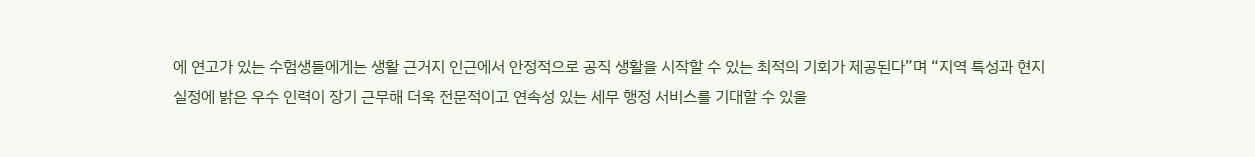에 연고가 있는 수험생들에게는 생활 근거지 인근에서 안정적으로 공직 생활을 시작할 수 있는 최적의 기회가 제공된다”며 “지역 특성과 현지 실정에 밝은 우수 인력이 장기 근무해 더욱 전문적이고 연속성 있는 세무 행정 서비스를 기대할 수 있을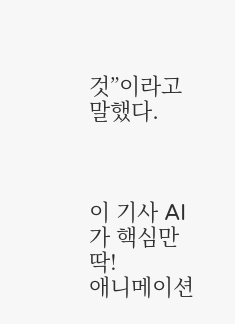것”이라고 말했다.



이 기사 AI가 핵심만 딱!
애니메이션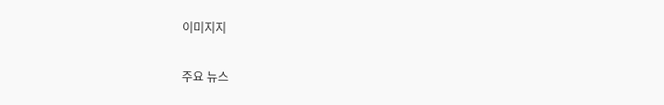이미지지

주요 뉴스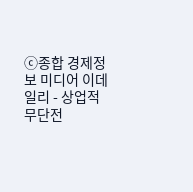ⓒ종합 경제정보 미디어 이데일리 - 상업적 무단전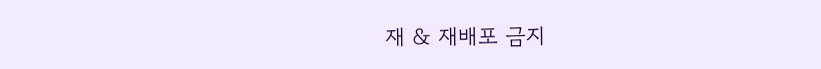재 & 재배포 금지